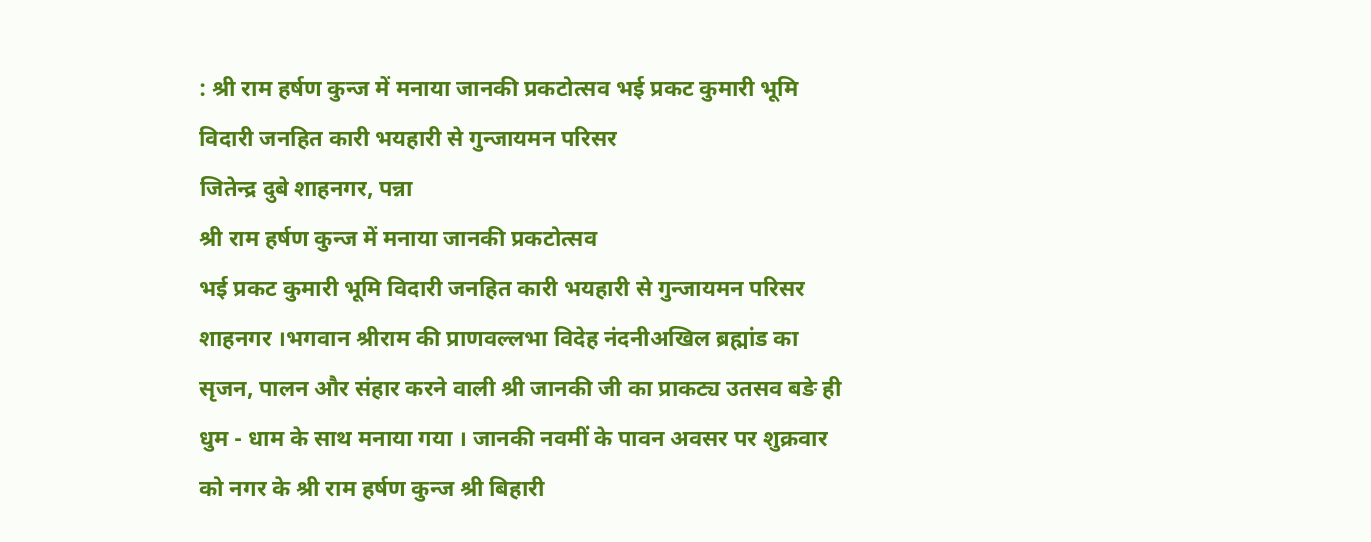: श्री राम हर्षण कुन्ज में मनाया जानकी प्रकटोत्सव भई प्रकट कुमारी भूमि विदारी जनहित कारी भयहारी से गुन्जायमन परिसर
जितेन्द्र दुबे शाहनगर, पन्ना
श्री राम हर्षण कुन्ज में मनाया जानकी प्रकटोत्सव
भई प्रकट कुमारी भूमि विदारी जनहित कारी भयहारी से गुन्जायमन परिसर
शाहनगर ।भगवान श्रीराम की प्राणवल्लभा विदेह नंदनीअखिल ब्रह्मांड का सृजन, पालन और संहार करने वाली श्री जानकी जी का प्राकट्य उतसव बङे ही धुम - धाम के साथ मनाया गया । जानकी नवमीं के पावन अवसर पर शुक्रवार को नगर के श्री राम हर्षण कुन्ज श्री बिहारी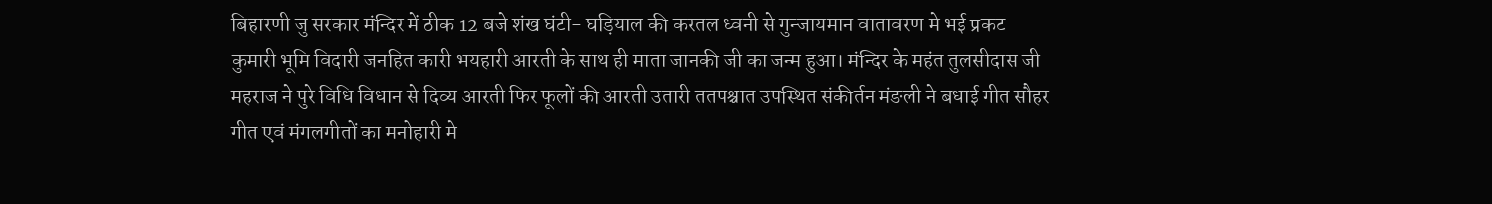बिहारणी जु सरकार मंन्दिर में ठीक 12 बजे शंख घंटी- घड़ियाल की करतल ध्वनी से गुन्जायमान वातावरण मे भई प्रकट कुमारी भूमि विदारी जनहित कारी भयहारी आरती के साथ ही माता जानकी जी का जन्म हुआ। मंन्दिर के महंत तुलसीदास जी महराज ने पुरे विधि विधान से दिव्य आरती फिर फूलों की आरती उतारी ततपश्चात उपस्थित संकीर्तन मंङली ने बधाई गीत सौहर गीत एवं मंगलगीतों का मनोहारी मे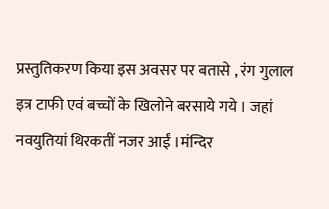प्रस्तुतिकरण किया इस अवसर पर बतासे , रंग गुलाल इत्र टाफी एवं बच्चों के खिलोने बरसाये गये । जहां नवयुतियां थिरकतीं नजर आईं ।मंन्दिर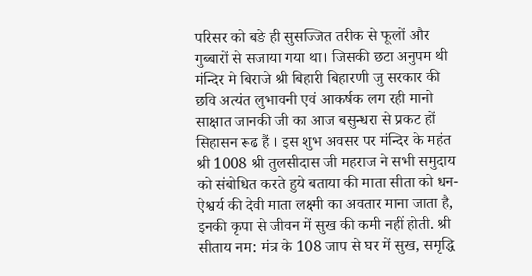परिसर को बङे ही सुसज्जित तरीक से फूलों और गुब्बारों से सजाया गया था। जिसकी छटा अनुपम थी मंन्दिर मे बिराजे श्री बिहारी बिहारणी जु सरकार की छवि अत्यंत लुभावनी एवं आकर्षक लग रही मानो साक्षात जानकी जी का आज बसुन्धरा से प्रकट हों सिहासन रूढ हैं । इस शुभ अवसर पर मंन्दिर के महंत श्री 1008 श्री तुलसीदास जी महराज ने सभी समुदाय को संबोधित करते हुये बताया की माता सीता को धन- ऐश्वर्य की देवी माता लक्ष्मी का अवतार माना जाता है, इनकी कृपा से जीवन में सुख की कमी नहीं होती. श्री सीताय नम: मंत्र के 108 जाप से घर में सुख, समृद्धि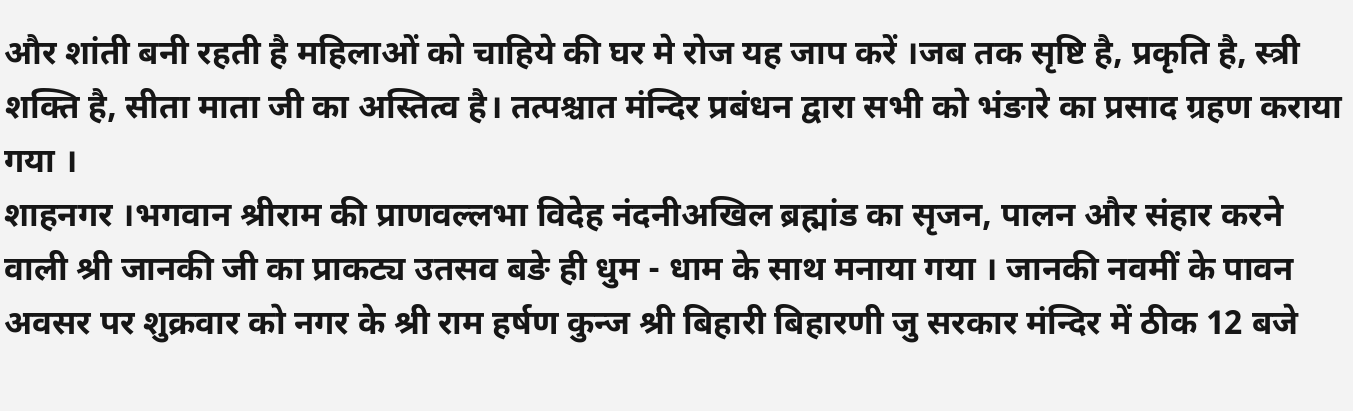और शांती बनी रहती है महिलाओं को चाहिये की घर मे रोज यह जाप करें ।जब तक सृष्टि है, प्रकृति है, स्त्री शक्ति है, सीता माता जी का अस्तित्व है। तत्पश्चात मंन्दिर प्रबंधन द्वारा सभी को भंङारे का प्रसाद ग्रहण कराया गया ।
शाहनगर ।भगवान श्रीराम की प्राणवल्लभा विदेह नंदनीअखिल ब्रह्मांड का सृजन, पालन और संहार करने वाली श्री जानकी जी का प्राकट्य उतसव बङे ही धुम - धाम के साथ मनाया गया । जानकी नवमीं के पावन अवसर पर शुक्रवार को नगर के श्री राम हर्षण कुन्ज श्री बिहारी बिहारणी जु सरकार मंन्दिर में ठीक 12 बजे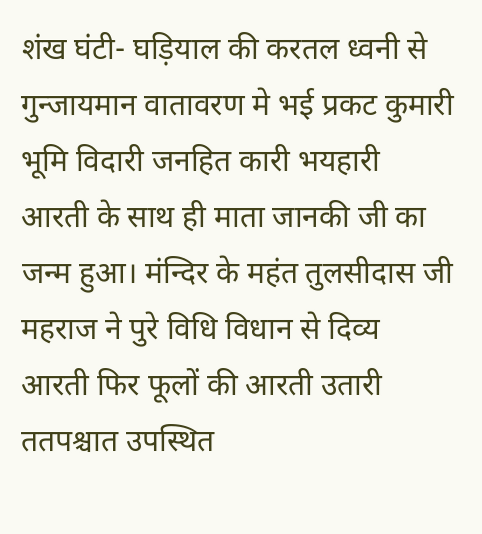शंख घंटी- घड़ियाल की करतल ध्वनी से गुन्जायमान वातावरण मे भई प्रकट कुमारी भूमि विदारी जनहित कारी भयहारी आरती के साथ ही माता जानकी जी का जन्म हुआ। मंन्दिर के महंत तुलसीदास जी महराज ने पुरे विधि विधान से दिव्य आरती फिर फूलों की आरती उतारी ततपश्चात उपस्थित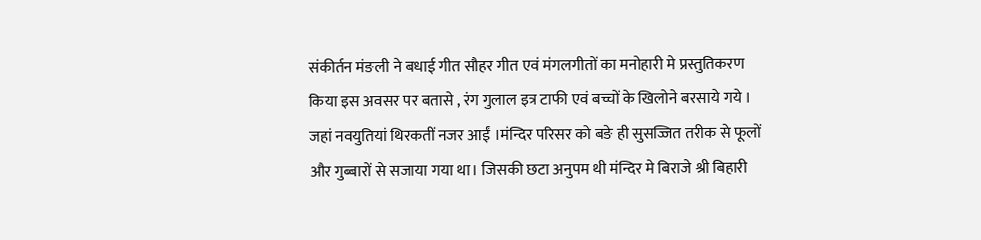संकीर्तन मंङली ने बधाई गीत सौहर गीत एवं मंगलगीतों का मनोहारी मे प्रस्तुतिकरण किया इस अवसर पर बतासे , रंग गुलाल इत्र टाफी एवं बच्चों के खिलोने बरसाये गये । जहां नवयुतियां थिरकतीं नजर आईं ।मंन्दिर परिसर को बङे ही सुसज्जित तरीक से फूलों और गुब्बारों से सजाया गया था। जिसकी छटा अनुपम थी मंन्दिर मे बिराजे श्री बिहारी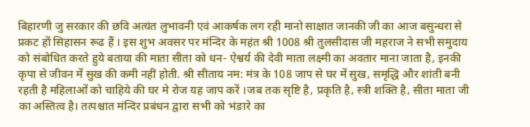बिहारणी जु सरकार की छवि अत्यंत लुभावनी एवं आकर्षक लग रही मानो साक्षात जानकी जी का आज बसुन्धरा से प्रकट हों सिहासन रूढ हैं । इस शुभ अवसर पर मंन्दिर के महंत श्री 1008 श्री तुलसीदास जी महराज ने सभी समुदाय को संबोधित करते हुये बताया की माता सीता को धन- ऐश्वर्य की देवी माता लक्ष्मी का अवतार माना जाता है, इनकी कृपा से जीवन में सुख की कमी नहीं होती. श्री सीताय नम: मंत्र के 108 जाप से घर में सुख, समृद्धि और शांती बनी रहती है महिलाओं को चाहिये की घर मे रोज यह जाप करें ।जब तक सृष्टि है, प्रकृति है, स्त्री शक्ति है, सीता माता जी का अस्तित्व है। तत्पश्चात मंन्दिर प्रबंधन द्वारा सभी को भंङारे का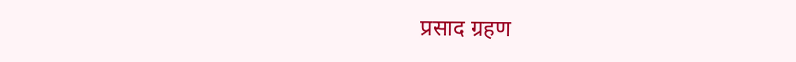प्रसाद ग्रहण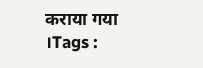कराया गया ।Tags :